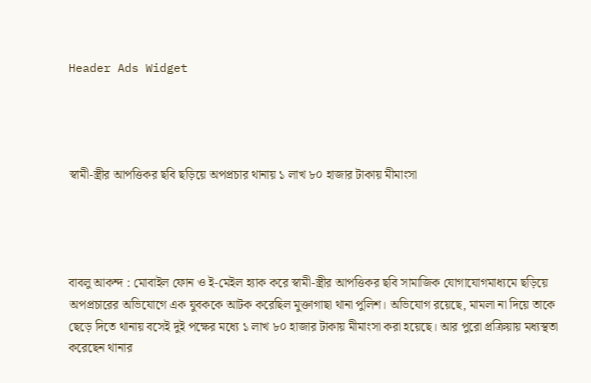Header Ads Widget




স্বামী-স্ত্রীর আপত্তিকর ছবি ছড়িয়ে অপপ্রচার থানায় ১ লাখ ৮০ হাজার টাকায় মীমাংসা




বাবলু আকন্দ : মোবাইল ফোন ও ই-মেইল হ্যাক করে স্বামী-স্ত্রীর আপত্তিকর ছবি সামাজিক যোগাযোগমাধ্যমে ছড়িয়ে অপপ্রচারের অভিযোগে এক যুবককে আটক করেছিল মুক্তাগাছা থানা পুলিশ। অভিযোগ রয়েছে, মামলা না দিয়ে তাকে ছেড়ে দিতে থানায় বসেই দুই পক্ষের মধ্যে ১ লাখ ৮০ হাজার টাকায় মীমাংসা করা হয়েছে। আর পুরো প্রক্রিয়ায় মধ্যস্থতা করেছেন থানার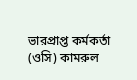ভারপ্রাপ্ত কর্মকর্তা (ওসি) কামরুল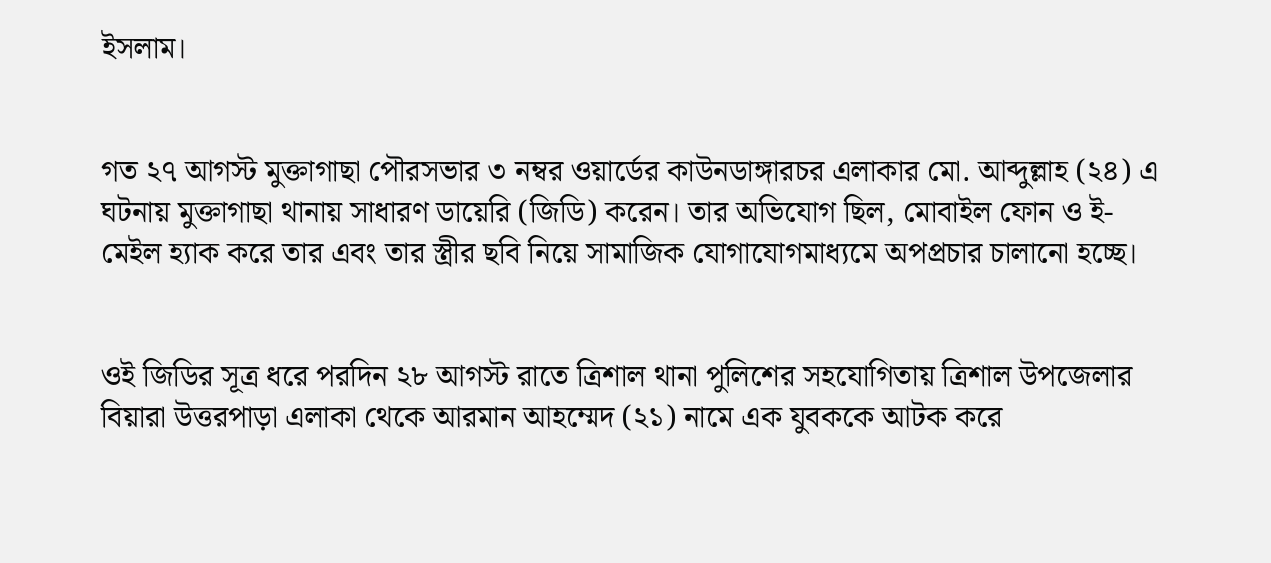ইসলাম।


গত ২৭ আগস্ট মুক্তাগাছা পৌরসভার ৩ নম্বর ওয়ার্ডের কাউনডাঙ্গারচর এলাকার মো. আব্দুল্লাহ (২৪) এ ঘটনায় মুক্তাগাছা থানায় সাধারণ ডায়েরি (জিডি) করেন। তার অভিযোগ ছিল, মোবাইল ফোন ও ই-মেইল হ্যাক করে তার এবং তার স্ত্রীর ছবি নিয়ে সামাজিক যোগাযোগমাধ্যমে অপপ্রচার চালানো হচ্ছে।


ওই জিডির সূত্র ধরে পরদিন ২৮ আগস্ট রাতে ত্রিশাল থানা পুলিশের সহযোগিতায় ত্রিশাল উপজেলার বিয়ারা উত্তরপাড়া এলাকা থেকে আরমান আহম্মেদ (২১) নামে এক যুবককে আটক করে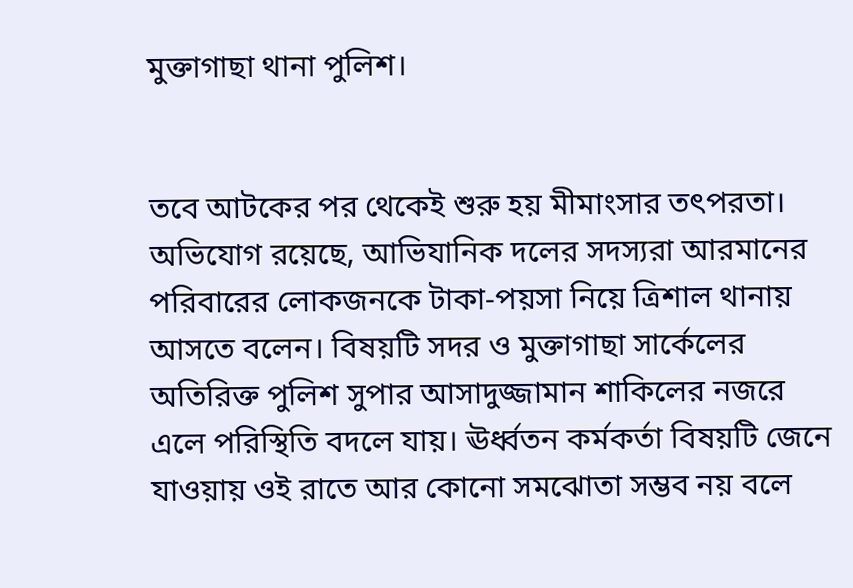মুক্তাগাছা থানা পুলিশ।


তবে আটকের পর থেকেই শুরু হয় মীমাংসার তৎপরতা। অভিযোগ রয়েছে, আভিযানিক দলের সদস্যরা আরমানের পরিবারের লোকজনকে টাকা-পয়সা নিয়ে ত্রিশাল থানায় আসতে বলেন। বিষয়টি সদর ও মুক্তাগাছা সার্কেলের অতিরিক্ত পুলিশ সুপার আসাদুজ্জামান শাকিলের নজরে এলে পরিস্থিতি বদলে যায়। ঊর্ধ্বতন কর্মকর্তা বিষয়টি জেনে যাওয়ায় ওই রাতে আর কোনো সমঝোতা সম্ভব নয় বলে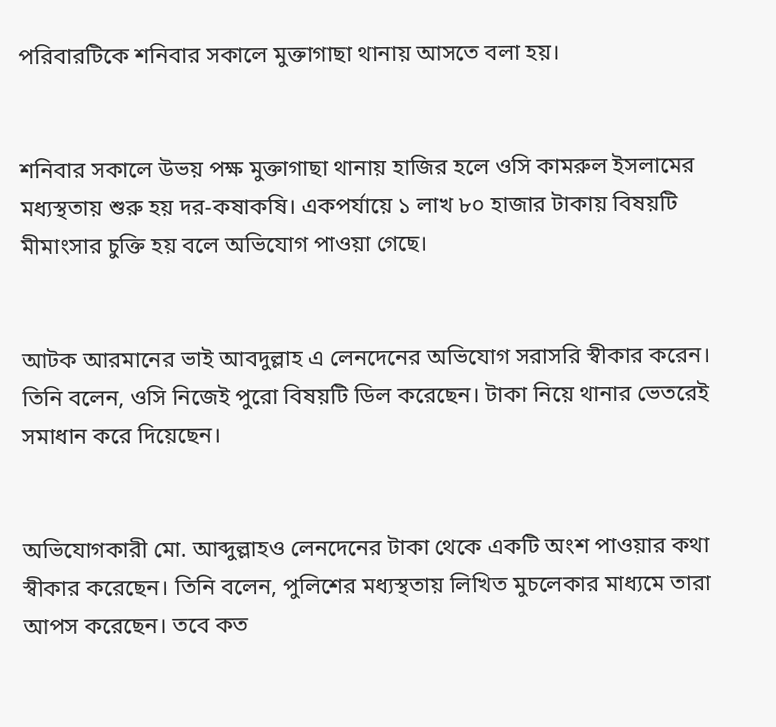পরিবারটিকে শনিবার সকালে মুক্তাগাছা থানায় আসতে বলা হয়।


শনিবার সকালে উভয় পক্ষ মুক্তাগাছা থানায় হাজির হলে ওসি কামরুল ইসলামের মধ্যস্থতায় শুরু হয় দর-কষাকষি। একপর্যায়ে ১ লাখ ৮০ হাজার টাকায় বিষয়টি মীমাংসার চুক্তি হয় বলে অভিযোগ পাওয়া গেছে।


আটক আরমানের ভাই আবদুল্লাহ এ লেনদেনের অভিযোগ সরাসরি স্বীকার করেন। তিনি বলেন, ওসি নিজেই পুরো বিষয়টি ডিল করেছেন। টাকা নিয়ে থানার ভেতরেই সমাধান করে দিয়েছেন।


অভিযোগকারী মো. আব্দুল্লাহও লেনদেনের টাকা থেকে একটি অংশ পাওয়ার কথা স্বীকার করেছেন। তিনি বলেন, পুলিশের মধ্যস্থতায় লিখিত মুচলেকার মাধ্যমে তারা আপস করেছেন। তবে কত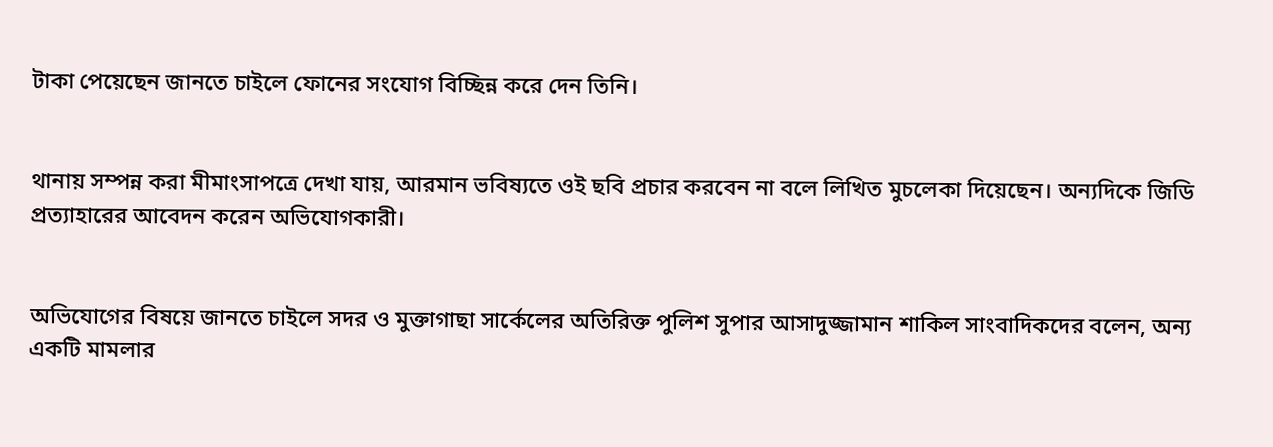টাকা পেয়েছেন জানতে চাইলে ফোনের সংযোগ বিচ্ছিন্ন করে দেন তিনি।


থানায় সম্পন্ন করা মীমাংসাপত্রে দেখা যায়, আরমান ভবিষ্যতে ওই ছবি প্রচার করবেন না বলে লিখিত মুচলেকা দিয়েছেন। অন্যদিকে জিডি প্রত্যাহারের আবেদন করেন অভিযোগকারী।


অভিযোগের বিষয়ে জানতে চাইলে সদর ও মুক্তাগাছা সার্কেলের অতিরিক্ত পুলিশ সুপার আসাদুজ্জামান শাকিল সাংবাদিকদের বলেন, অন্য একটি মামলার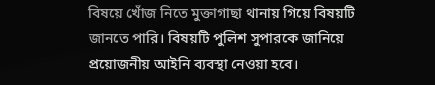বিষয়ে খোঁজ নিতে মুক্তাগাছা থানায় গিয়ে বিষয়টি জানতে পারি। বিষয়টি পুলিশ সুপারকে জানিয়ে প্রয়োজনীয় আইনি ব্যবস্থা নেওয়া হবে।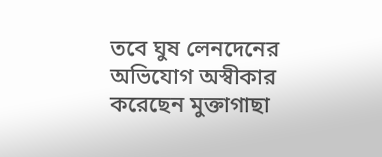তবে ঘুষ লেনদেনের অভিযোগ অস্বীকার করেছেন মুক্তাগাছা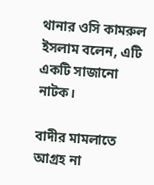থানার ওসি কামরুল ইসলাম বলেন, এটি একটি সাজানো নাটক।

বাদীর মামলাতে আগ্রহ না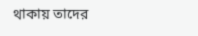থাকায় তাদের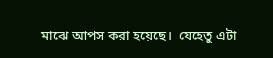মাঝে আপস করা হয়েছে।  যেহেতু এটা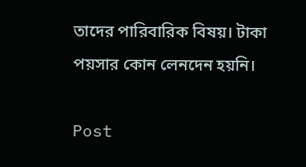তাদের পারিবারিক বিষয়। টাকা পয়সার কোন লেনদেন হয়নি।

Post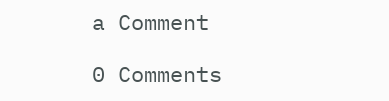a Comment

0 Comments